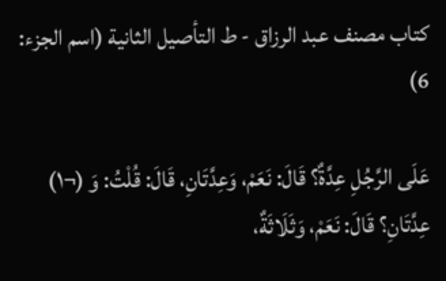كتاب مصنف عبد الرزاق - ط التأصيل الثانية (اسم الجزء: 6)

عَلَى الرَّجُلِ عِدَّةٌ؟ قَالَ: نَعَمْ، وَعِدَّتَانِ، قَالَ: قُلْتُ: وَ (¬١) عِدَّتَانِ؟ قَالَ: نَعَمْ، وَثَلَاثَةٌ،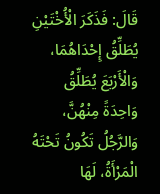قَالَ: فَذَكَرَ الْأُخْتَيْنِ يُطَلِّقُ إِحْدَاهُمَا، وَالْأَرْبَعَ يُطَلِّقُ وَاحِدَةً مِنْهُنَّ، وَالرَّجُلُ تَكُونُ تَحْتَهُ الْمَرْأَةُ، لَهَا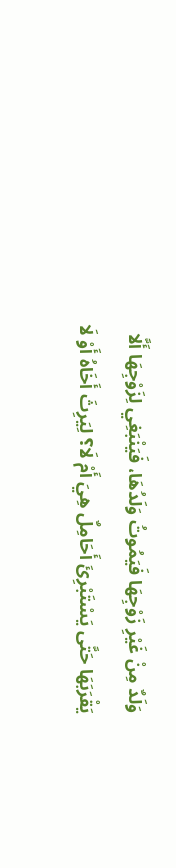وَلَدٌ مِنْ غَيْرِ زَوْجِهَا فَيَمُوتُ وَلَدُهَا، فَيَنْبَغِي لِزَوْجِهَا أَلَّا يَقْرَبَهَا حَتَّى يَسْتَبْرِئَ أَحَامِلٌ هِيَ أَمْ لَا؟ لِيَرِثَ أَخَاهُ أَوْ لَا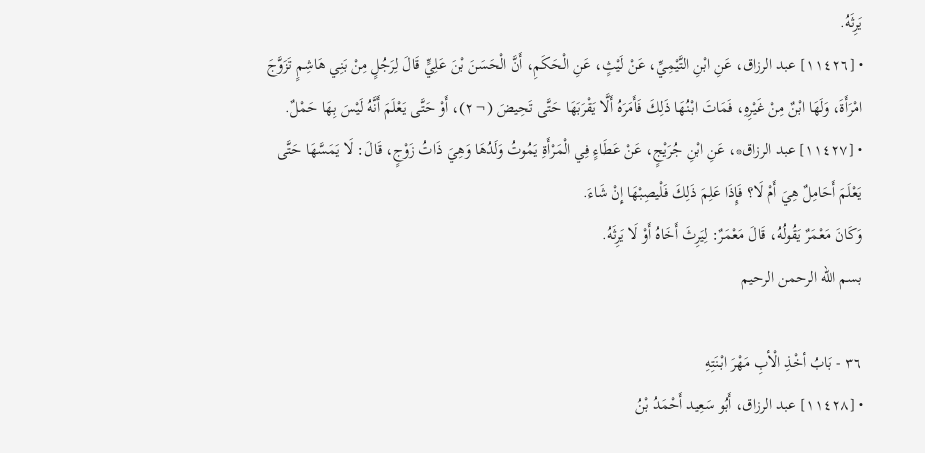يَرِثَهُ.
• [١١٤٢٦] عبد الرزاق، عَنِ ابْنِ التَّيْمِيِّ، عَنْ لَيْثٍ، عَنِ الْحَكَمِ، أَنَّ الْحَسَنَ بْنَ عَلِيٍّ قَالَ لِرَجُلٍ مِنْ بَنِي هَاشِمٍ تَزَوَّجَ امْرَأَةَ، وَلَهَا ابْنٌ مِنْ غَيْرِهِ، فَمَاتَ ابْنُهَا ذَلِكَ فَأَمَرَهُ أَلَّا يَقْرَبَهَا حَتَّى تَحِيضَ (¬٢)، أَوْ حَتَّى يَعْلَمَ أَنَّهُ لَيْسَ بِهَا حَمْلٌ.
• [١١٤٢٧] عبد الرزاق*، عَنِ ابْنِ جُرَيْجٍ، عَنْ عَطَاءٍ فِي الْمَرْأَةِ يَمُوتُ وَلَدُهَا وَهِيَ ذَاتُ زَوْجٍ، قَالَ: لَا يَمَسَّهَا حَتَّى يَعْلَمَ أَحَامِلٌ هِيَ أَمْ لَا؟ فَإِذَا عَلِمَ ذَلِكَ فَلْيصِبْهَا إِنْ شَاءَ.
وَكَانَ مَعْمَرٌ يَقُولُهُ، قَالَ مَعْمَرٌ: لِيَرِثَ أَخَاهُ أَوْ لَا يَرِثَهُ.
بسم الله الرحمن الرحيم

٣٦ - بَابُ أخْذِ الْأبِ مَهْرَ ابْنَتِهِ
• [١١٤٢٨] عبد الرزاق، أَبُو سَعِيد أَحْمَدُ بْنُ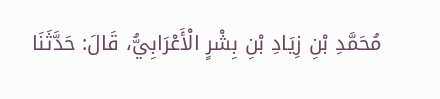مُحَمَّدِ بْنِ زِيَادِ بْنِ بِشْرٍ الْأَعْرَابِيُّ، قَالَ: حَدَّثَنَا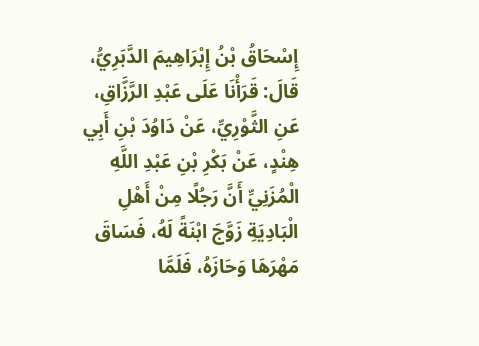إِسْحَاقُ بْنُ إِبْرَاهِيمَ الدَّبَرِيُّ، قَالَ: قَرَأْنَا عَلَى عَبْدِ الرَّزَّاقِ، عَنِ الثَّوْرِيِّ، عَنْ دَاوُدَ بْنِ أَبِي هِنْدٍ، عَنْ بَكْرِ بْنِ عَبْدِ اللَّهِ الْمُزَنِيِّ أَنَّ رَجُلًا مِنْ أَهْلِ الْبَادِيَةِ زَوَّجَ ابْنَةً لَهُ، فَسَاقَ مَهْرَهَا وَحَازَهُ، فَلَمَّا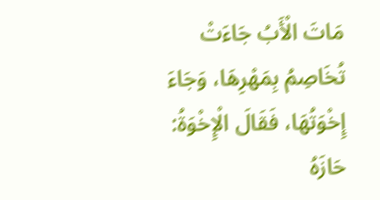مَاتَ الْأَبُ جَاءَتْ تُخَاصِمُ بِمَهْرِهَا، وَجَاءَ إِخْوَتُهَا، فَقَالَ الْإِخْوَةُ: حَازَهُ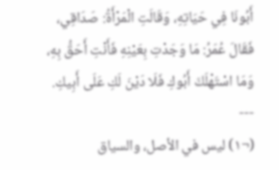أَبُونَا فِي حَيَاتِهِ، وَقَالَتِ الْمَرْأَةُ: صَدَاقِي، فَقَالَ عُمَرُ: مَا وَجَدْتِ بِعَيْنِهِ فَأَنْتِ أَحَقُّ بِهِ، وَمَا اسْتَهْلَكَ أَبُوكِ فَلَا دَيْنَ لَكِ عَلَى أَبِيكِ.
---
(¬١) ليس في الأصل، والسياق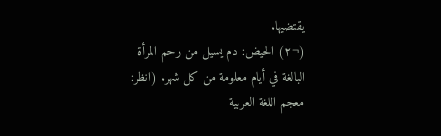يقتضيها.
(¬٢) الحيض: دم يسيل من رحم المرأة البالغة في أيام معلومة من كل شهر. (انظر: معجم اللغة العربية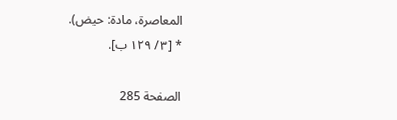المعاصرة، مادة: حيض).
* [٣/ ١٢٩ ب].

الصفحة 285